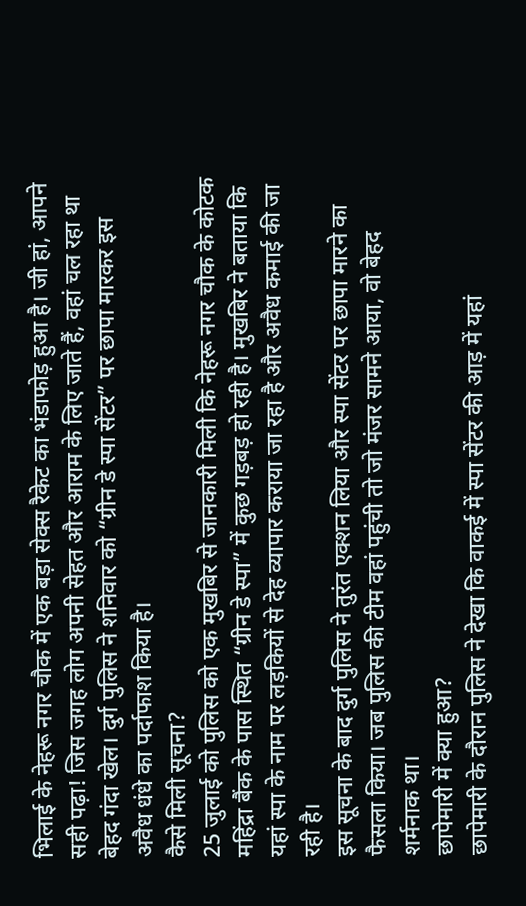भिलाई के नेहरू नगर चौक में एक बड़ा सेक्स रैकेट का भंडाफोड़ हुआ है। जी हां, आपने सही पढ़ा! जिस जगह लोग अपनी सेहत और आराम के लिए जाते हैं, वहां चल रहा था बेहद गंदा खेल। दुर्ग पुलिस ने शनिवार को “ग्रीन डे स्पा सेंटर” पर छापा मारकर इस अवैध धंधे का पर्दाफाश किया है।
कैसे मिली सूचना?
25 जुलाई को पुलिस को एक मुखबिर से जानकारी मिली कि नेहरू नगर चौक के कोटक महिंद्रा बैंक के पास स्थित “ग्रीन डे स्पा” में कुछ गड़बड़ हो रही है। मुखबिर ने बताया कि यहां स्पा के नाम पर लड़कियों से देह व्यापार कराया जा रहा है और अवैध कमाई की जा रही है।
इस सूचना के बाद दुर्ग पुलिस ने तुरंत एक्शन लिया और स्पा सेंटर पर छापा मारने का फैसला किया। जब पुलिस की टीम वहां पहुंची तो जो मंजर सामने आया, वो बेहद शर्मनाक था।
छापेमारी में क्या हुआ?
छापेमारी के दौरान पुलिस ने देखा कि वाकई में स्पा सेंटर की आड़ में यहां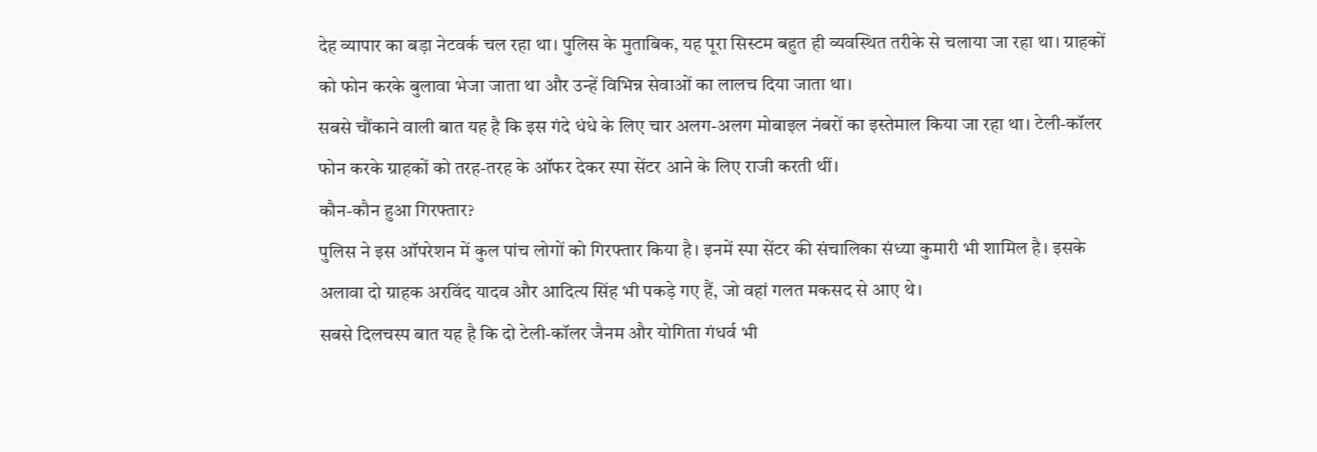देह व्यापार का बड़ा नेटवर्क चल रहा था। पुलिस के मुताबिक, यह पूरा सिस्टम बहुत ही व्यवस्थित तरीके से चलाया जा रहा था। ग्राहकों को फोन करके बुलावा भेजा जाता था और उन्हें विभिन्न सेवाओं का लालच दिया जाता था।
सबसे चौंकाने वाली बात यह है कि इस गंदे धंधे के लिए चार अलग-अलग मोबाइल नंबरों का इस्तेमाल किया जा रहा था। टेली-कॉलर फोन करके ग्राहकों को तरह-तरह के ऑफर देकर स्पा सेंटर आने के लिए राजी करती थीं।
कौन-कौन हुआ गिरफ्तार?
पुलिस ने इस ऑपरेशन में कुल पांच लोगों को गिरफ्तार किया है। इनमें स्पा सेंटर की संचालिका संध्या कुमारी भी शामिल है। इसके अलावा दो ग्राहक अरविंद यादव और आदित्य सिंह भी पकड़े गए हैं, जो वहां गलत मकसद से आए थे।
सबसे दिलचस्प बात यह है कि दो टेली-कॉलर जैनम और योगिता गंधर्व भी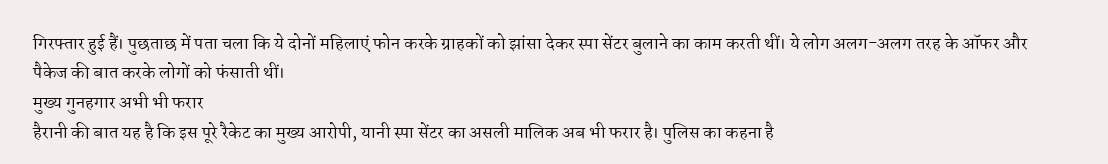गिरफ्तार हुई हैं। पुछताछ में पता चला कि ये दोनों महिलाएं फोन करके ग्राहकों को झांसा देकर स्पा सेंटर बुलाने का काम करती थीं। ये लोग अलग-अलग तरह के ऑफर और पैकेज की बात करके लोगों को फंसाती थीं।
मुख्य गुनहगार अभी भी फरार
हैरानी की बात यह है कि इस पूरे रैकेट का मुख्य आरोपी, यानी स्पा सेंटर का असली मालिक अब भी फरार है। पुलिस का कहना है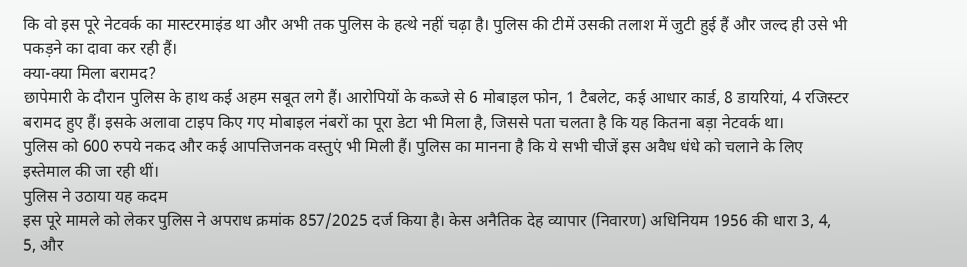कि वो इस पूरे नेटवर्क का मास्टरमाइंड था और अभी तक पुलिस के हत्थे नहीं चढ़ा है। पुलिस की टीमें उसकी तलाश में जुटी हुई हैं और जल्द ही उसे भी पकड़ने का दावा कर रही हैं।
क्या-क्या मिला बरामद?
छापेमारी के दौरान पुलिस के हाथ कई अहम सबूत लगे हैं। आरोपियों के कब्जे से 6 मोबाइल फोन, 1 टैबलेट, कई आधार कार्ड, 8 डायरियां, 4 रजिस्टर बरामद हुए हैं। इसके अलावा टाइप किए गए मोबाइल नंबरों का पूरा डेटा भी मिला है, जिससे पता चलता है कि यह कितना बड़ा नेटवर्क था।
पुलिस को 600 रुपये नकद और कई आपत्तिजनक वस्तुएं भी मिली हैं। पुलिस का मानना है कि ये सभी चीजें इस अवैध धंधे को चलाने के लिए इस्तेमाल की जा रही थीं।
पुलिस ने उठाया यह कदम
इस पूरे मामले को लेकर पुलिस ने अपराध क्रमांक 857/2025 दर्ज किया है। केस अनैतिक देह व्यापार (निवारण) अधिनियम 1956 की धारा 3, 4, 5, और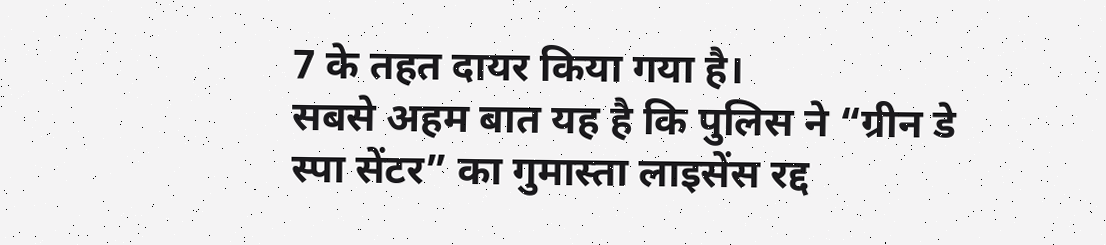7 के तहत दायर किया गया है।
सबसे अहम बात यह है कि पुलिस ने “ग्रीन डे स्पा सेंटर” का गुमास्ता लाइसेंस रद्द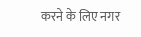करने के लिए नगर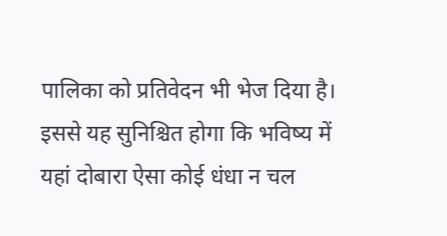पालिका को प्रतिवेदन भी भेज दिया है। इससे यह सुनिश्चित होगा कि भविष्य में यहां दोबारा ऐसा कोई धंधा न चल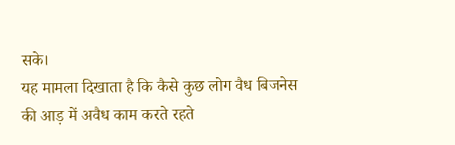सके।
यह मामला दिखाता है कि कैसे कुछ लोग वैध बिजनेस की आड़ में अवैध काम करते रहते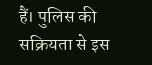हैं। पुलिस की सक्रियता से इस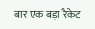बार एक बड़ा रैकेट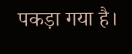पकड़ा गया है।